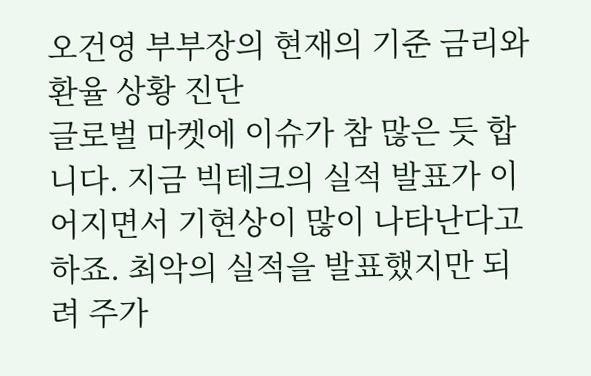오건영 부부장의 현재의 기준 금리와 환율 상황 진단
글로벌 마켓에 이슈가 참 많은 듯 합니다. 지금 빅테크의 실적 발표가 이어지면서 기현상이 많이 나타난다고 하죠. 최악의 실적을 발표했지만 되려 주가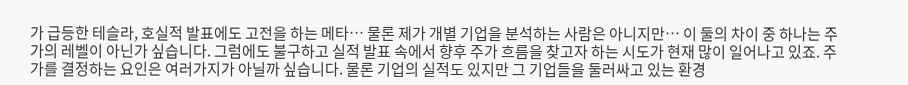가 급등한 테슬라, 호실적 발표에도 고전을 하는 메타… 물론 제가 개별 기업을 분석하는 사람은 아니지만… 이 둘의 차이 중 하나는 주가의 레벨이 아닌가 싶습니다. 그럼에도 불구하고 실적 발표 속에서 향후 주가 흐름을 찾고자 하는 시도가 현재 많이 일어나고 있죠. 주가를 결정하는 요인은 여러가지가 아닐까 싶습니다. 물론 기업의 실적도 있지만 그 기업들을 둘러싸고 있는 환경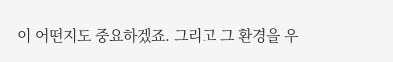이 어떤지도 중요하겠죠. 그리고 그 환경을 우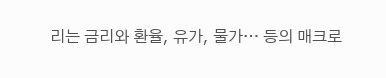리는 금리와 환율, 유가, 물가… 등의 매크로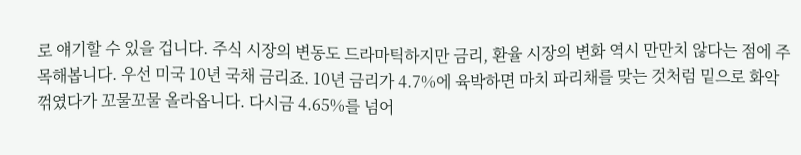로 얘기할 수 있을 겁니다. 주식 시장의 변동도 드라마틱하지만 금리, 환율 시장의 변화 역시 만만치 않다는 점에 주목해봅니다. 우선 미국 10년 국채 금리죠. 10년 금리가 4.7%에 육박하면 마치 파리채를 맞는 것처럼 밑으로 화악 꺾였다가 꼬물꼬물 올라옵니다. 다시금 4.65%를 넘어